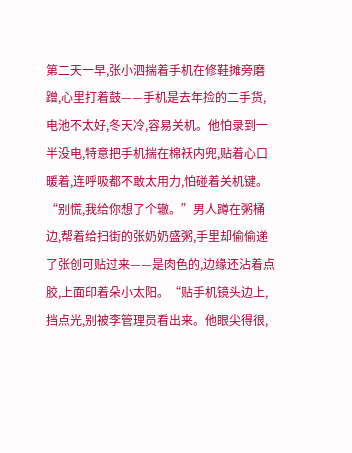第二天一早,张小泗揣着手机在修鞋摊旁磨蹭,心里打着鼓——手机是去年捡的二手货,电池不太好,冬天冷,容易关机。他怕录到一半没电,特意把手机揣在棉袄内兜,贴着心口暖着,连呼吸都不敢太用力,怕碰着关机键。
“别慌,我给你想了个辙。”男人蹲在粥桶边,帮着给扫街的张奶奶盛粥,手里却偷偷递了张创可贴过来——是肉色的,边缘还沾着点胶,上面印着朵小太阳。“贴手机镜头边上,挡点光,别被李管理员看出来。他眼尖得很,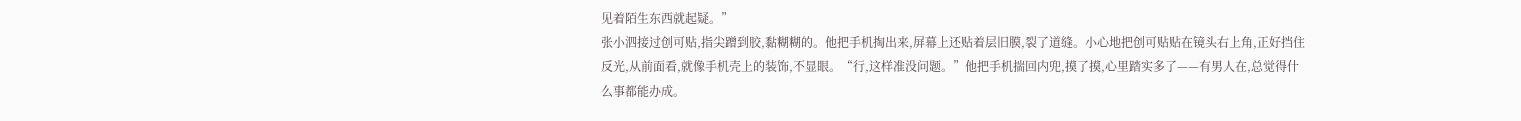见着陌生东西就起疑。”
张小泗接过创可贴,指尖蹭到胶,黏糊糊的。他把手机掏出来,屏幕上还贴着层旧膜,裂了道缝。小心地把创可贴贴在镜头右上角,正好挡住反光,从前面看,就像手机壳上的装饰,不显眼。“行,这样准没问题。”他把手机揣回内兜,摸了摸,心里踏实多了——有男人在,总觉得什么事都能办成。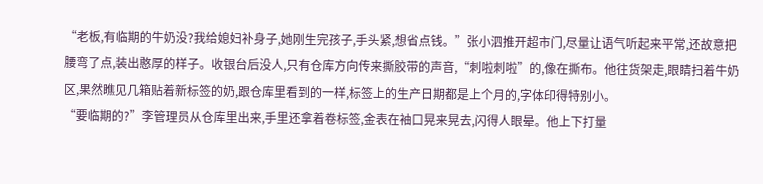“老板,有临期的牛奶没?我给媳妇补身子,她刚生完孩子,手头紧,想省点钱。”张小泗推开超市门,尽量让语气听起来平常,还故意把腰弯了点,装出憨厚的样子。收银台后没人,只有仓库方向传来撕胶带的声音,“刺啦刺啦”的,像在撕布。他往货架走,眼睛扫着牛奶区,果然瞧见几箱贴着新标签的奶,跟仓库里看到的一样,标签上的生产日期都是上个月的,字体印得特别小。
“要临期的?”李管理员从仓库里出来,手里还拿着卷标签,金表在袖口晃来晃去,闪得人眼晕。他上下打量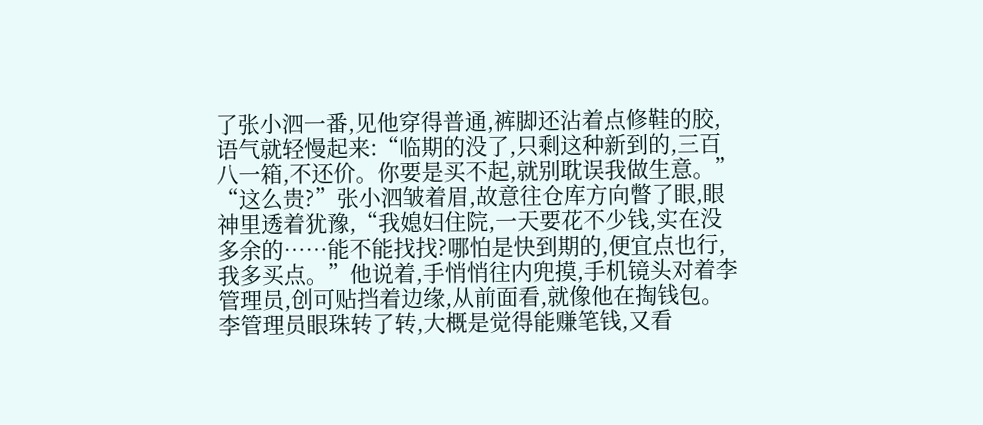了张小泗一番,见他穿得普通,裤脚还沾着点修鞋的胶,语气就轻慢起来:“临期的没了,只剩这种新到的,三百八一箱,不还价。你要是买不起,就别耽误我做生意。”
“这么贵?”张小泗皱着眉,故意往仓库方向瞥了眼,眼神里透着犹豫,“我媳妇住院,一天要花不少钱,实在没多余的……能不能找找?哪怕是快到期的,便宜点也行,我多买点。”他说着,手悄悄往内兜摸,手机镜头对着李管理员,创可贴挡着边缘,从前面看,就像他在掏钱包。
李管理员眼珠转了转,大概是觉得能赚笔钱,又看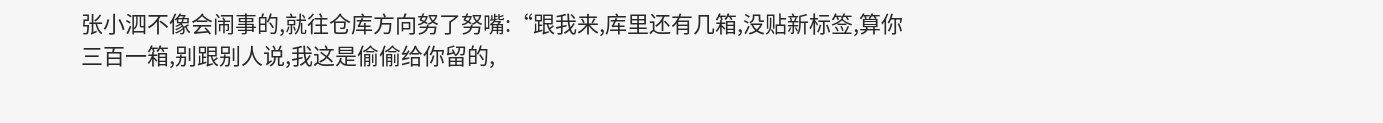张小泗不像会闹事的,就往仓库方向努了努嘴:“跟我来,库里还有几箱,没贴新标签,算你三百一箱,别跟别人说,我这是偷偷给你留的,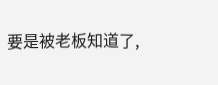要是被老板知道了,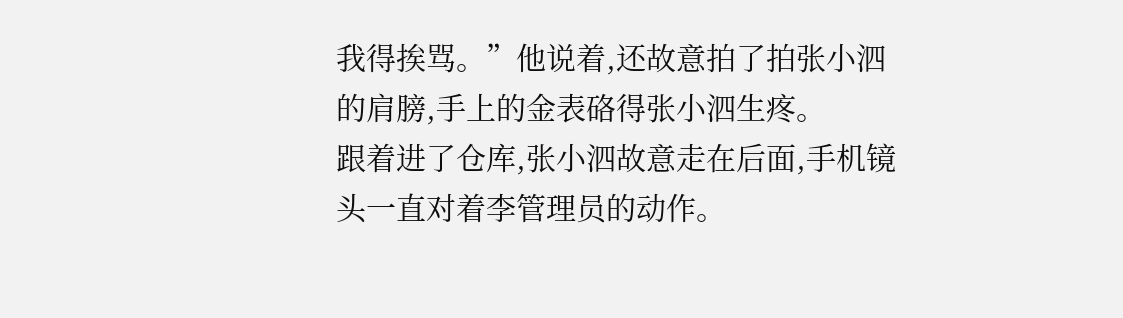我得挨骂。”他说着,还故意拍了拍张小泗的肩膀,手上的金表硌得张小泗生疼。
跟着进了仓库,张小泗故意走在后面,手机镜头一直对着李管理员的动作。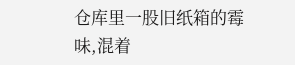仓库里一股旧纸箱的霉味,混着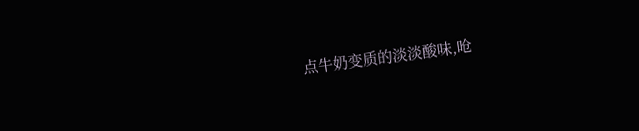点牛奶变质的淡淡酸味,呛